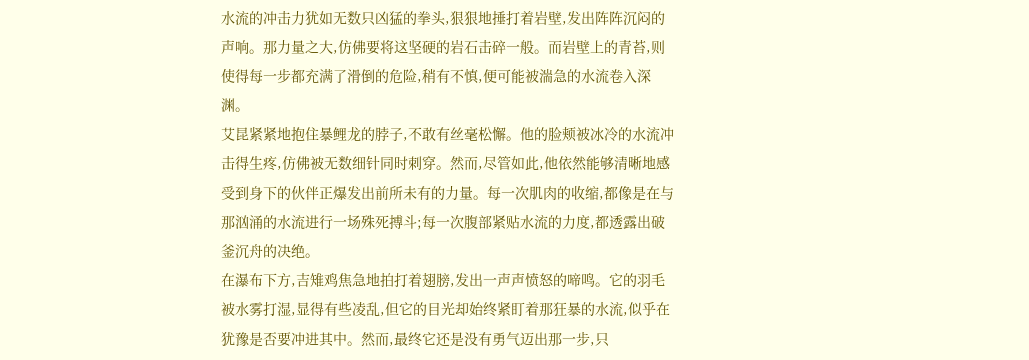水流的冲击力犹如无数只凶猛的拳头,狠狠地捶打着岩壁,发出阵阵沉闷的声响。那力量之大,仿佛要将这坚硬的岩石击碎一般。而岩壁上的青苔,则使得每一步都充满了滑倒的危险,稍有不慎,便可能被湍急的水流卷入深渊。
艾昆紧紧地抱住暴鲤龙的脖子,不敢有丝毫松懈。他的脸颊被冰冷的水流冲击得生疼,仿佛被无数细针同时刺穿。然而,尽管如此,他依然能够清晰地感受到身下的伙伴正爆发出前所未有的力量。每一次肌肉的收缩,都像是在与那汹涌的水流进行一场殊死搏斗;每一次腹部紧贴水流的力度,都透露出破釜沉舟的决绝。
在瀑布下方,吉雉鸡焦急地拍打着翅膀,发出一声声愤怒的啼鸣。它的羽毛被水雾打湿,显得有些凌乱,但它的目光却始终紧盯着那狂暴的水流,似乎在犹豫是否要冲进其中。然而,最终它还是没有勇气迈出那一步,只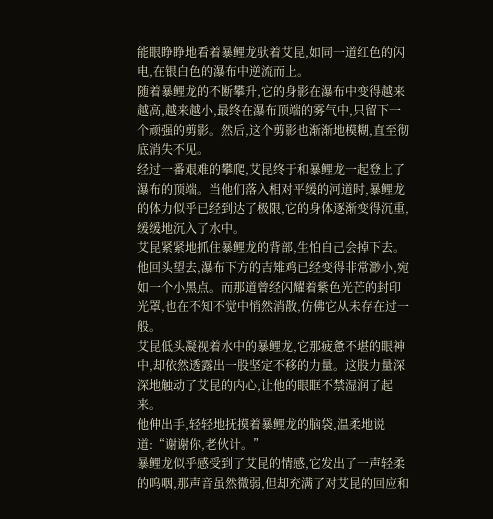能眼睁睁地看着暴鲤龙驮着艾昆,如同一道红色的闪电,在银白色的瀑布中逆流而上。
随着暴鲤龙的不断攀升,它的身影在瀑布中变得越来越高,越来越小,最终在瀑布顶端的雾气中,只留下一个顽强的剪影。然后,这个剪影也渐渐地模糊,直至彻底消失不见。
经过一番艰难的攀爬,艾昆终于和暴鲤龙一起登上了瀑布的顶端。当他们落入相对平缓的河道时,暴鲤龙的体力似乎已经到达了极限,它的身体逐渐变得沉重,缓缓地沉入了水中。
艾昆紧紧地抓住暴鲤龙的背部,生怕自己会掉下去。他回头望去,瀑布下方的吉雉鸡已经变得非常渺小,宛如一个小黑点。而那道曾经闪耀着紫色光芒的封印光罩,也在不知不觉中悄然消散,仿佛它从未存在过一般。
艾昆低头凝视着水中的暴鲤龙,它那疲惫不堪的眼神中,却依然透露出一股坚定不移的力量。这股力量深深地触动了艾昆的内心,让他的眼眶不禁湿润了起来。
他伸出手,轻轻地抚摸着暴鲤龙的脑袋,温柔地说道:“谢谢你,老伙计。”
暴鲤龙似乎感受到了艾昆的情感,它发出了一声轻柔的呜咽,那声音虽然微弱,但却充满了对艾昆的回应和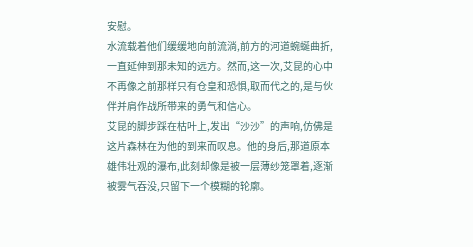安慰。
水流载着他们缓缓地向前流淌,前方的河道蜿蜒曲折,一直延伸到那未知的远方。然而,这一次,艾昆的心中不再像之前那样只有仓皇和恐惧,取而代之的,是与伙伴并肩作战所带来的勇气和信心。
艾昆的脚步踩在枯叶上,发出“沙沙”的声响,仿佛是这片森林在为他的到来而叹息。他的身后,那道原本雄伟壮观的瀑布,此刻却像是被一层薄纱笼罩着,逐渐被雾气吞没,只留下一个模糊的轮廓。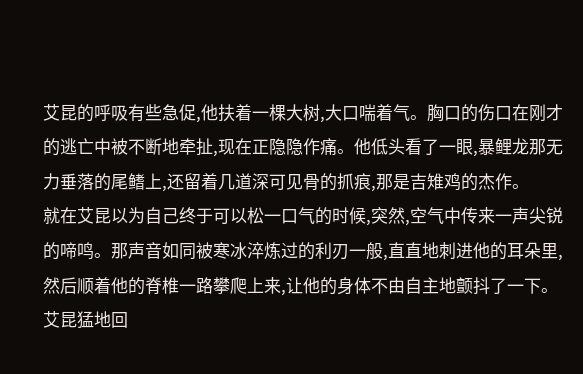艾昆的呼吸有些急促,他扶着一棵大树,大口喘着气。胸口的伤口在刚才的逃亡中被不断地牵扯,现在正隐隐作痛。他低头看了一眼,暴鲤龙那无力垂落的尾鳍上,还留着几道深可见骨的抓痕,那是吉雉鸡的杰作。
就在艾昆以为自己终于可以松一口气的时候,突然,空气中传来一声尖锐的啼鸣。那声音如同被寒冰淬炼过的利刃一般,直直地刺进他的耳朵里,然后顺着他的脊椎一路攀爬上来,让他的身体不由自主地颤抖了一下。
艾昆猛地回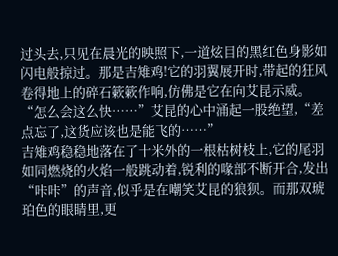过头去,只见在晨光的映照下,一道炫目的黑红色身影如闪电般掠过。那是吉雉鸡!它的羽翼展开时,带起的狂风卷得地上的碎石簌簌作响,仿佛是它在向艾昆示威。
“怎么会这么快……”艾昆的心中涌起一股绝望,“差点忘了,这货应该也是能飞的……”
吉雉鸡稳稳地落在了十米外的一根枯树枝上,它的尾羽如同燃烧的火焰一般跳动着,锐利的喙部不断开合,发出“咔咔”的声音,似乎是在嘲笑艾昆的狼狈。而那双琥珀色的眼睛里,更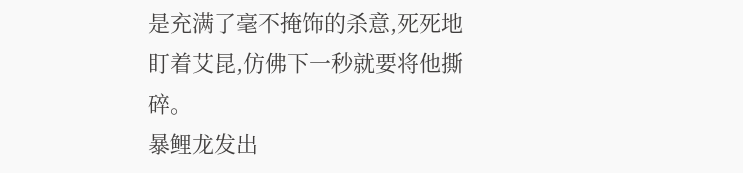是充满了毫不掩饰的杀意,死死地盯着艾昆,仿佛下一秒就要将他撕碎。
暴鲤龙发出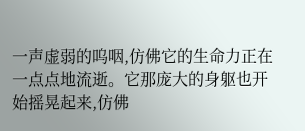一声虚弱的呜咽,仿佛它的生命力正在一点点地流逝。它那庞大的身躯也开始摇晃起来,仿佛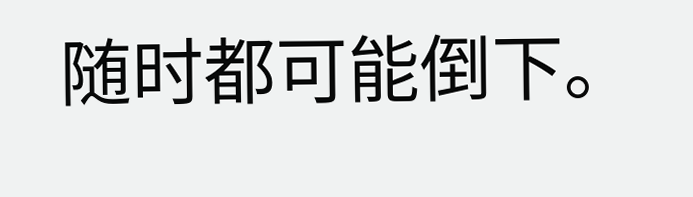随时都可能倒下。